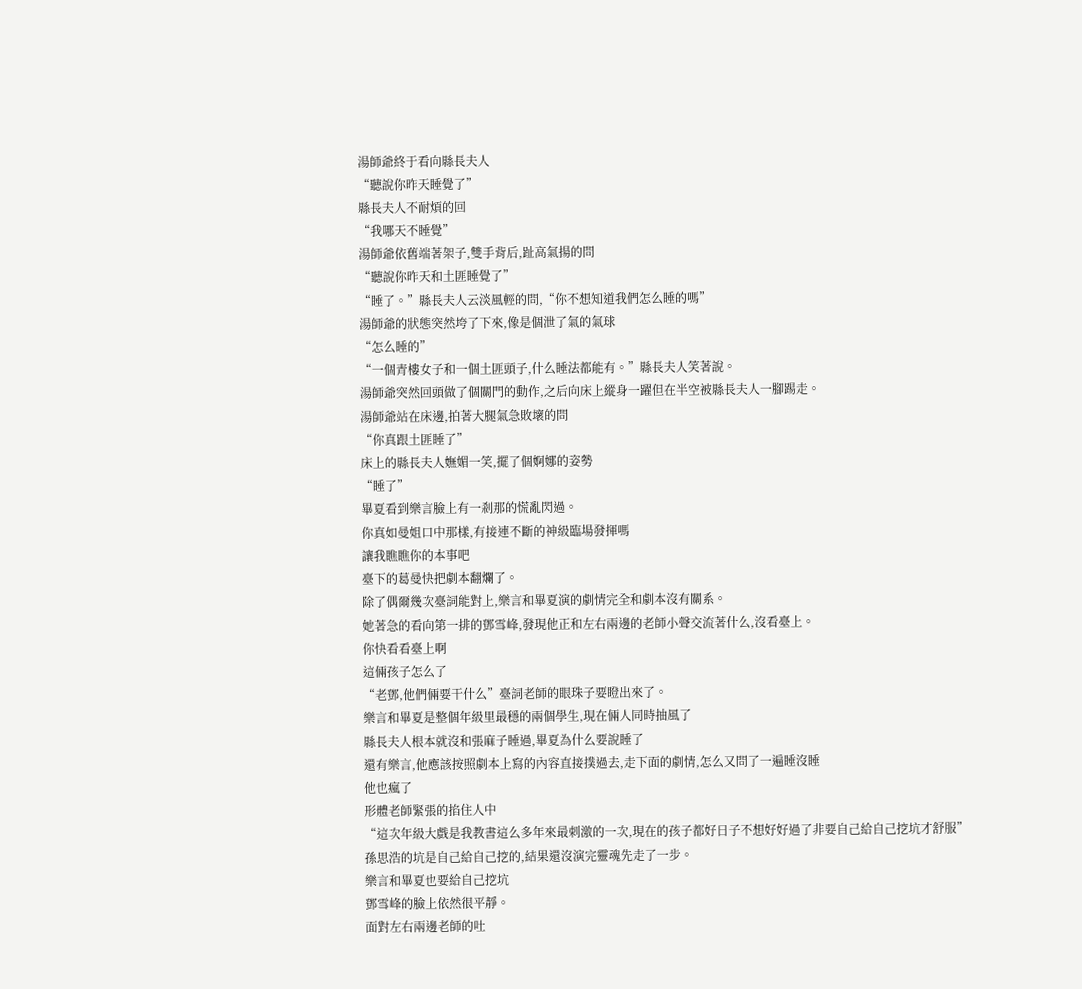湯師爺終于看向縣長夫人
“聽說你昨天睡覺了”
縣長夫人不耐煩的回
“我哪天不睡覺”
湯師爺依舊端著架子,雙手背后,趾高氣揚的問
“聽說你昨天和土匪睡覺了”
“睡了。”縣長夫人云淡風輕的問,“你不想知道我們怎么睡的嗎”
湯師爺的狀態突然垮了下來,像是個泄了氣的氣球
“怎么睡的”
“一個青樓女子和一個土匪頭子,什么睡法都能有。”縣長夫人笑著說。
湯師爺突然回頭做了個關門的動作,之后向床上縱身一躍但在半空被縣長夫人一腳踢走。
湯師爺站在床邊,拍著大腿氣急敗壞的問
“你真跟土匪睡了”
床上的縣長夫人嫵媚一笑,擺了個婀娜的姿勢
“睡了”
畢夏看到樂言臉上有一剎那的慌亂閃過。
你真如曼姐口中那樣,有接連不斷的神級臨場發揮嗎
讓我瞧瞧你的本事吧
臺下的葛曼快把劇本翻爛了。
除了偶爾幾次臺詞能對上,樂言和畢夏演的劇情完全和劇本沒有關系。
她著急的看向第一排的鄧雪峰,發現他正和左右兩邊的老師小聲交流著什么,沒看臺上。
你快看看臺上啊
這倆孩子怎么了
“老鄧,他們倆要干什么”臺詞老師的眼珠子要瞪出來了。
樂言和畢夏是整個年級里最穩的兩個學生,現在倆人同時抽風了
縣長夫人根本就沒和張麻子睡過,畢夏為什么要說睡了
還有樂言,他應該按照劇本上寫的內容直接撲過去,走下面的劇情,怎么又問了一遍睡沒睡
他也瘋了
形體老師緊張的掐住人中
“這次年級大戲是我教書這么多年來最刺激的一次,現在的孩子都好日子不想好好過了非要自己給自己挖坑才舒服”
孫思浩的坑是自己給自己挖的,結果還沒演完靈魂先走了一步。
樂言和畢夏也要給自己挖坑
鄧雪峰的臉上依然很平靜。
面對左右兩邊老師的吐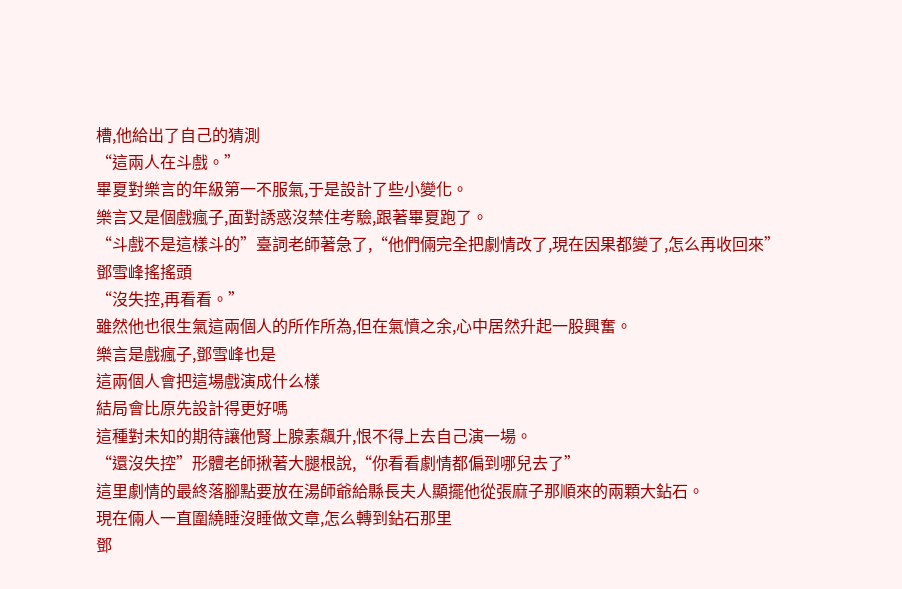槽,他給出了自己的猜測
“這兩人在斗戲。”
畢夏對樂言的年級第一不服氣,于是設計了些小變化。
樂言又是個戲瘋子,面對誘惑沒禁住考驗,跟著畢夏跑了。
“斗戲不是這樣斗的”臺詞老師著急了,“他們倆完全把劇情改了,現在因果都變了,怎么再收回來”
鄧雪峰搖搖頭
“沒失控,再看看。”
雖然他也很生氣這兩個人的所作所為,但在氣憤之余,心中居然升起一股興奮。
樂言是戲瘋子,鄧雪峰也是
這兩個人會把這場戲演成什么樣
結局會比原先設計得更好嗎
這種對未知的期待讓他腎上腺素飆升,恨不得上去自己演一場。
“還沒失控”形體老師揪著大腿根說,“你看看劇情都偏到哪兒去了”
這里劇情的最終落腳點要放在湯師爺給縣長夫人顯擺他從張麻子那順來的兩顆大鉆石。
現在倆人一直圍繞睡沒睡做文章,怎么轉到鉆石那里
鄧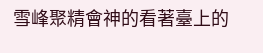雪峰聚精會神的看著臺上的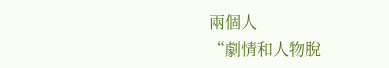兩個人
“劇情和人物脫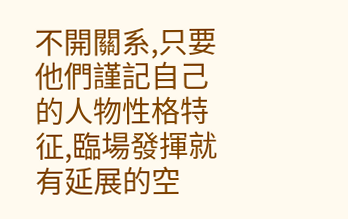不開關系,只要他們謹記自己的人物性格特征,臨場發揮就有延展的空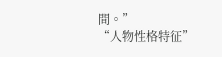間。”
“人物性格特征”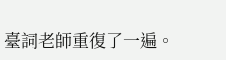臺詞老師重復了一遍。